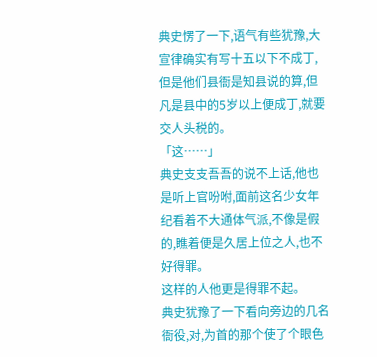典史愣了一下,语气有些犹豫,大宣律确实有写十五以下不成丁,但是他们县衙是知县说的算,但凡是县中的5岁以上便成丁,就要交人头税的。
「这……」
典史支支吾吾的说不上话,他也是听上官吩咐,面前这名少女年纪看着不大通体气派,不像是假的,瞧着便是久居上位之人,也不好得罪。
这样的人他更是得罪不起。
典史犹豫了一下看向旁边的几名衙役,对,为首的那个使了个眼色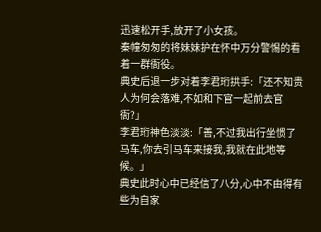迅速松开手,放开了小女孩。
秦幢匆匆的将妹妹护在怀中万分警惕的看着一群衙役。
典史后退一步对着李君珩拱手:「还不知贵人为何会落难,不如和下官一起前去官衙?」
李君珩神色淡淡:「善,不过我出行坐惯了马车,你去引马车来接我,我就在此地等候。」
典史此时心中已经信了八分,心中不由得有些为自家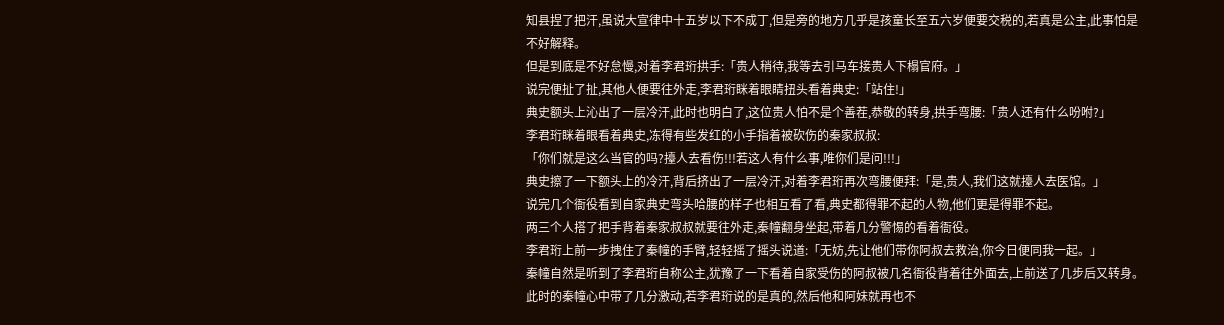知县捏了把汗,虽说大宣律中十五岁以下不成丁,但是旁的地方几乎是孩童长至五六岁便要交税的,若真是公主,此事怕是不好解释。
但是到底是不好怠慢,对着李君珩拱手:「贵人稍待,我等去引马车接贵人下榻官府。」
说完便扯了扯,其他人便要往外走,李君珩眯着眼睛扭头看着典史:「站住!」
典史额头上沁出了一层冷汗,此时也明白了,这位贵人怕不是个善茬,恭敬的转身,拱手弯腰:「贵人还有什么吩咐?」
李君珩眯着眼看着典史,冻得有些发红的小手指着被砍伤的秦家叔叔:
「你们就是这么当官的吗?擡人去看伤!!!若这人有什么事,唯你们是问!!!」
典史擦了一下额头上的冷汗,背后挤出了一层冷汗,对着李君珩再次弯腰便拜:「是,贵人,我们这就擡人去医馆。」
说完几个衙役看到自家典史弯头哈腰的样子也相互看了看,典史都得罪不起的人物,他们更是得罪不起。
两三个人搭了把手背着秦家叔叔就要往外走,秦幢翻身坐起,带着几分警惕的看着衙役。
李君珩上前一步拽住了秦幢的手臂,轻轻摇了摇头说道:「无妨,先让他们带你阿叔去救治,你今日便同我一起。」
秦幢自然是听到了李君珩自称公主,犹豫了一下看着自家受伤的阿叔被几名衙役背着往外面去,上前送了几步后又转身。
此时的秦幢心中带了几分激动,若李君珩说的是真的,然后他和阿妹就再也不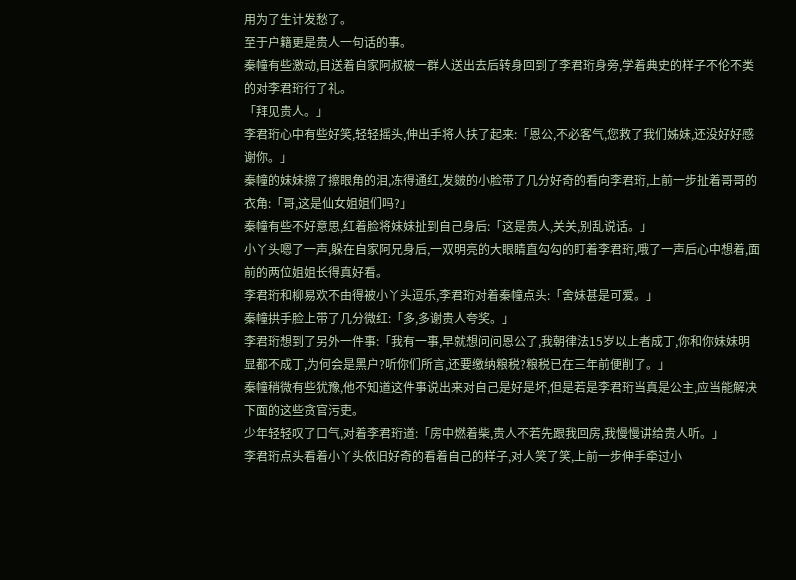用为了生计发愁了。
至于户籍更是贵人一句话的事。
秦幢有些激动,目送着自家阿叔被一群人送出去后转身回到了李君珩身旁,学着典史的样子不伦不类的对李君珩行了礼。
「拜见贵人。」
李君珩心中有些好笑,轻轻摇头,伸出手将人扶了起来:「恩公,不必客气,您救了我们姊妹,还没好好感谢你。」
秦幢的妹妹擦了擦眼角的泪,冻得通红,发皴的小脸带了几分好奇的看向李君珩,上前一步扯着哥哥的衣角:「哥,这是仙女姐姐们吗?」
秦幢有些不好意思,红着脸将妹妹扯到自己身后:「这是贵人,关关,别乱说话。」
小丫头嗯了一声,躲在自家阿兄身后,一双明亮的大眼睛直勾勾的盯着李君珩,哦了一声后心中想着,面前的两位姐姐长得真好看。
李君珩和柳易欢不由得被小丫头逗乐,李君珩对着秦幢点头:「舍妹甚是可爱。」
秦幢拱手脸上带了几分微红:「多,多谢贵人夸奖。」
李君珩想到了另外一件事:「我有一事,早就想问问恩公了,我朝律法15岁以上者成丁,你和你妹妹明显都不成丁,为何会是黑户?听你们所言,还要缴纳粮税?粮税已在三年前便削了。」
秦幢稍微有些犹豫,他不知道这件事说出来对自己是好是坏,但是若是李君珩当真是公主,应当能解决下面的这些贪官污吏。
少年轻轻叹了口气,对着李君珩道:「房中燃着柴,贵人不若先跟我回房,我慢慢讲给贵人听。」
李君珩点头看着小丫头依旧好奇的看着自己的样子,对人笑了笑,上前一步伸手牵过小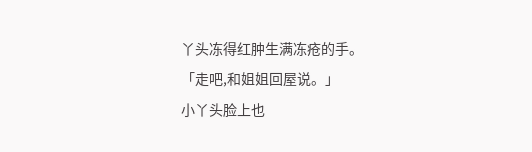丫头冻得红肿生满冻疮的手。
「走吧,和姐姐回屋说。」
小丫头脸上也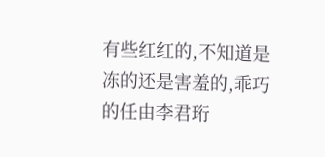有些红红的,不知道是冻的还是害羞的,乖巧的任由李君珩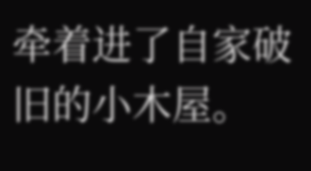牵着进了自家破旧的小木屋。